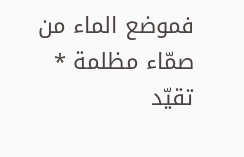فموضع الماء من صمّاء مظلمة * تقيّد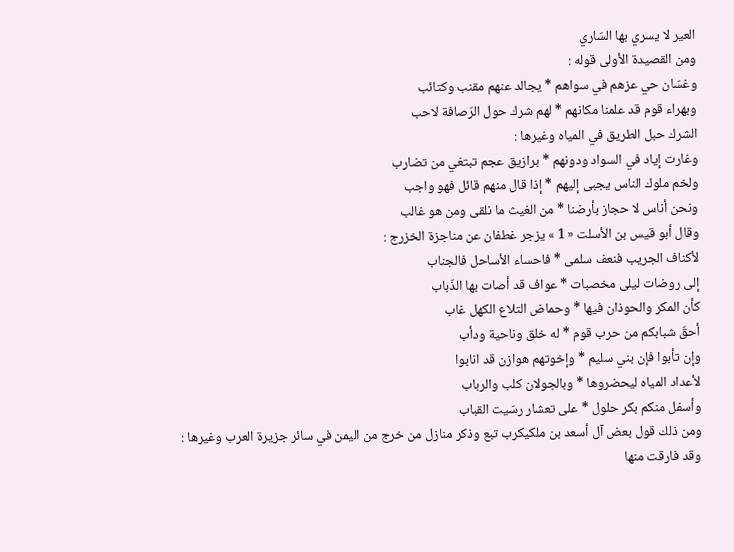العير لا يسري بها السّاري
ومن القصيدة الأولى قوله :
وغسّان حي عزهم في سواهم * يجالد عنهم مقنب وكتائب
وبهراء قوم قد علمنا مكانهم * لهم شرك حول الرّصافة لاحب
الشرك حبل الطريق في المياه وغيرها :
وغارت إياد في السواد ودونهم * برازيق عجم تبتغي من تضارب
ولخم ملوك الناس يجبى إليهم * إذا قال منهم قائل فهو واجب
ونحن أناس لا حجاز بأرضنا * من الغيث ما نلقى ومن هو غالب
وقال أبو قيس بن الأسلت « 1 » يزجر غطفان عن مناجزة الخزرج :
لأكناف الجريب فنعف سلمى * فاحساء الأساحل فالجناب
إلى روضات ليلى مخصبات * عواف قد أصات بها الذّباب
كأن المكر والحوذان فيها * وحماض التلاع الكهل غاب
أحقّ شبابكم من حرب قوم * له خلق وناحية ودأب
وإن تأبوا فإن بني سليم * وإخوتهم هوازن قد انابوا
لأعداد المياه ليحضروها * وبالجولان كلب والرباب
وأسفل منكم بكر حلول * على تعشار رسّيت القباب
ومن ذلك قول بعض آل أسعد بن ملكيكرب تبع وذكر منازل من خرج من اليمن في سائر جزيرة العرب وغيرها :
وقد فارقت منها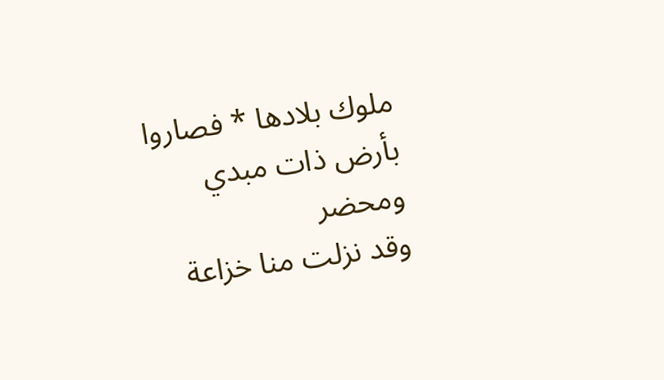ملوك بلادها * فصاروا بأرض ذات مبدي ومحضر
وقد نزلت منا خزاعة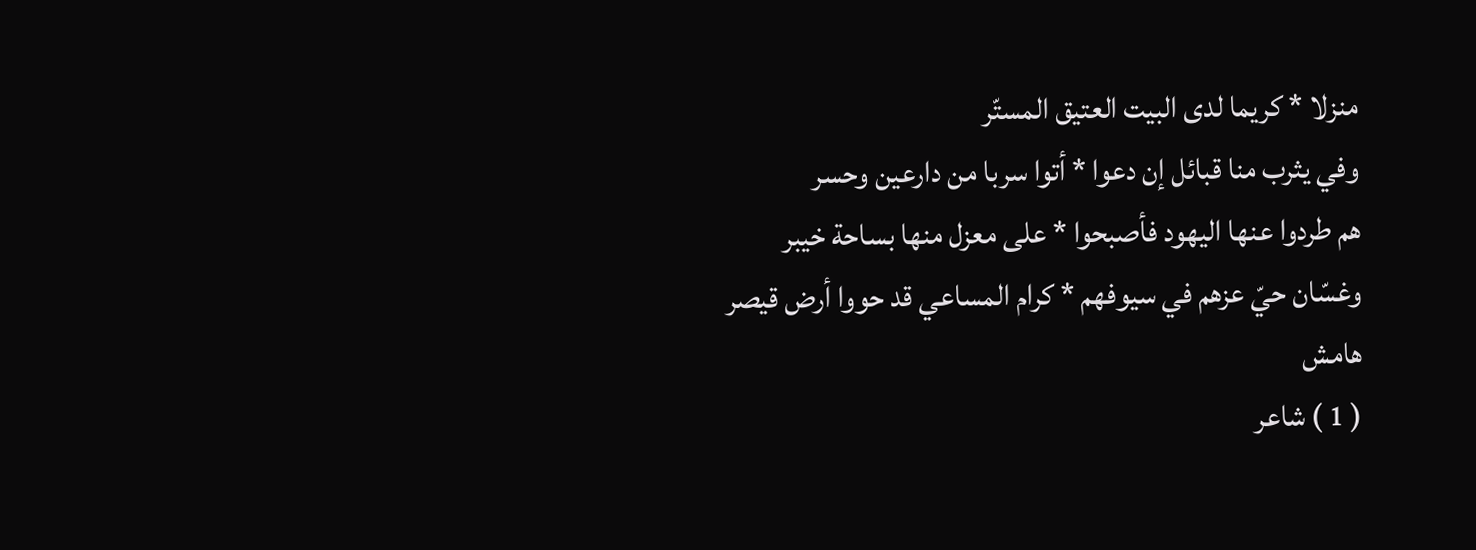منزلا * كريما لدى البيت العتيق المستّر
وفي يثرب منا قبائل إن دعوا * أتوا سربا من دارعين وحسر
هم طردوا عنها اليهود فأصبحوا * على معزل منها بساحة خيبر
وغسّان حيّ عزهم في سيوفهم * كرام المساعي قد حووا أرض قيصر
هامش
( 1 ) شاعر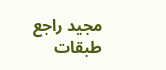مجيد راجع طبقات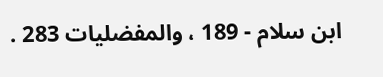ابن سلام - 189 ، والمفضليات 283 .